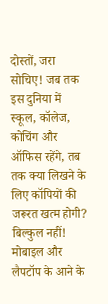दोस्तों, जरा सोचिए! जब तक इस दुनिया में स्कूल, कॉलेज, कोचिंग और ऑफिस रहेंगे, तब तक क्या लिखने के लिए कॉपियों की जरूरत खत्म होगी? बिल्कुल नहीं! मोबाइल और लैपटॉप के आने के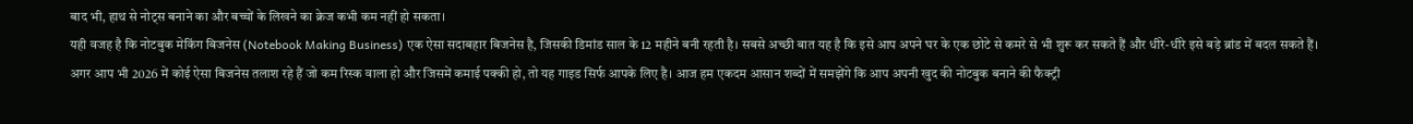बाद भी, हाथ से नोट्स बनाने का और बच्चों के लिखने का क्रेज कभी कम नहीं हो सकता।
यही वजह है कि नोटबुक मेकिंग बिजनेस (Notebook Making Business) एक ऐसा सदाबहार बिजनेस है, जिसकी डिमांड साल के 12 महीने बनी रहती है। सबसे अच्छी बात यह है कि इसे आप अपने घर के एक छोटे से कमरे से भी शुरू कर सकते हैं और धीरे-धीरे इसे बड़े ब्रांड में बदल सकते हैं।
अगर आप भी 2026 में कोई ऐसा बिजनेस तलाश रहे हैं जो कम रिस्क वाला हो और जिसमें कमाई पक्की हो, तो यह गाइड सिर्फ आपके लिए है। आज हम एकदम आसान शब्दों में समझेंगे कि आप अपनी खुद की नोटबुक बनाने की फैक्ट्री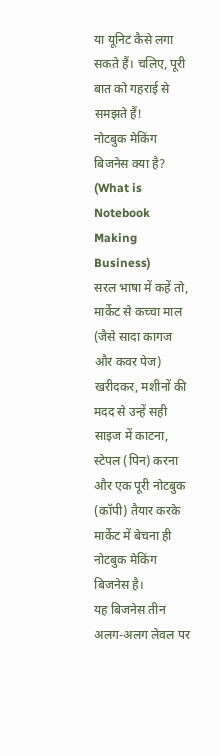या यूनिट कैसे लगा सकते हैं। चलिए, पूरी बात को गहराई से समझते हैं!
नोटबुक मेकिंग बिजनेस क्या है? (What is Notebook Making Business)
सरल भाषा में कहें तो, मार्केट से कच्चा माल (जैसे सादा कागज और कवर पेज) खरीदकर, मशीनों की मदद से उन्हें सही साइज में काटना, स्टेपल (पिन) करना और एक पूरी नोटबुक (कॉपी) तैयार करके मार्केट में बेचना ही नोटबुक मेकिंग बिजनेस है।
यह बिजनेस तीन अलग-अलग लेवल पर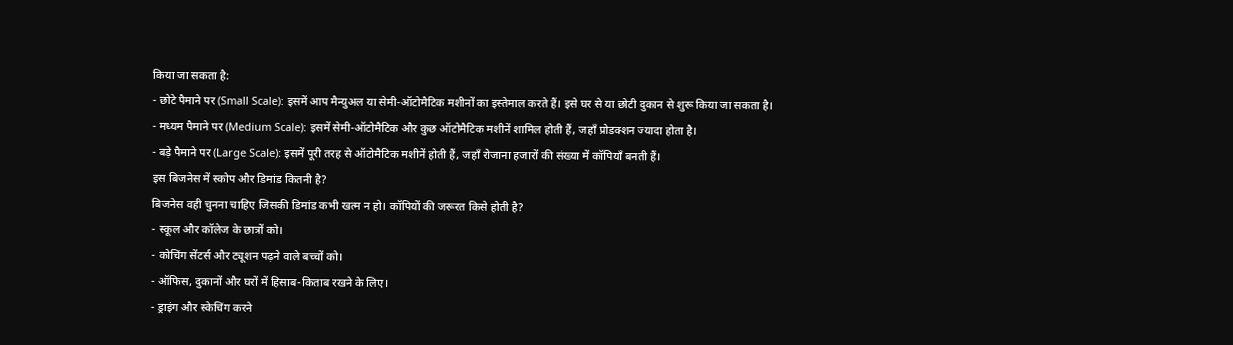किया जा सकता है:
- छोटे पैमाने पर (Small Scale): इसमें आप मैन्युअल या सेमी-ऑटोमैटिक मशीनों का इस्तेमाल करते हैं। इसे घर से या छोटी दुकान से शुरू किया जा सकता है।
- मध्यम पैमाने पर (Medium Scale): इसमें सेमी-ऑटोमैटिक और कुछ ऑटोमैटिक मशीनें शामिल होती हैं, जहाँ प्रोडक्शन ज्यादा होता है।
- बड़े पैमाने पर (Large Scale): इसमें पूरी तरह से ऑटोमैटिक मशीनें होती हैं, जहाँ रोजाना हजारों की संख्या में कॉपियाँ बनती हैं।
इस बिजनेस में स्कोप और डिमांड कितनी है?
बिजनेस वही चुनना चाहिए जिसकी डिमांड कभी खत्म न हो। कॉपियों की जरूरत किसे होती है?
- स्कूल और कॉलेज के छात्रों को।
- कोचिंग सेंटर्स और ट्यूशन पढ़ने वाले बच्चों को।
- ऑफिस, दुकानों और घरों में हिसाब-किताब रखने के लिए।
- ड्राइंग और स्केचिंग करने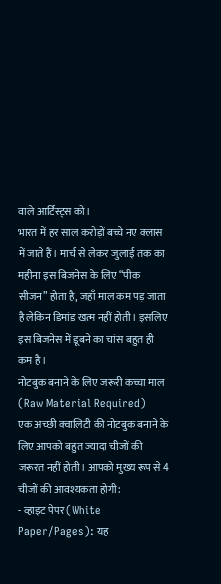वाले आर्टिस्ट्स को।
भारत में हर साल करोड़ों बच्चे नए क्लास में जाते हैं। मार्च से लेकर जुलाई तक का महीना इस बिजनेस के लिए “पीक सीजन” होता है, जहाँ माल कम पड़ जाता है लेकिन डिमांड खत्म नहीं होती। इसलिए इस बिजनेस में डूबने का चांस बहुत ही कम है।
नोटबुक बनाने के लिए जरूरी कच्चा माल (Raw Material Required)
एक अच्छी क्वालिटी की नोटबुक बनाने के लिए आपको बहुत ज्यादा चीजों की जरूरत नहीं होती। आपको मुख्य रूप से 4 चीजों की आवश्यकता होगी:
- व्हाइट पेपर (White Paper/Pages): यह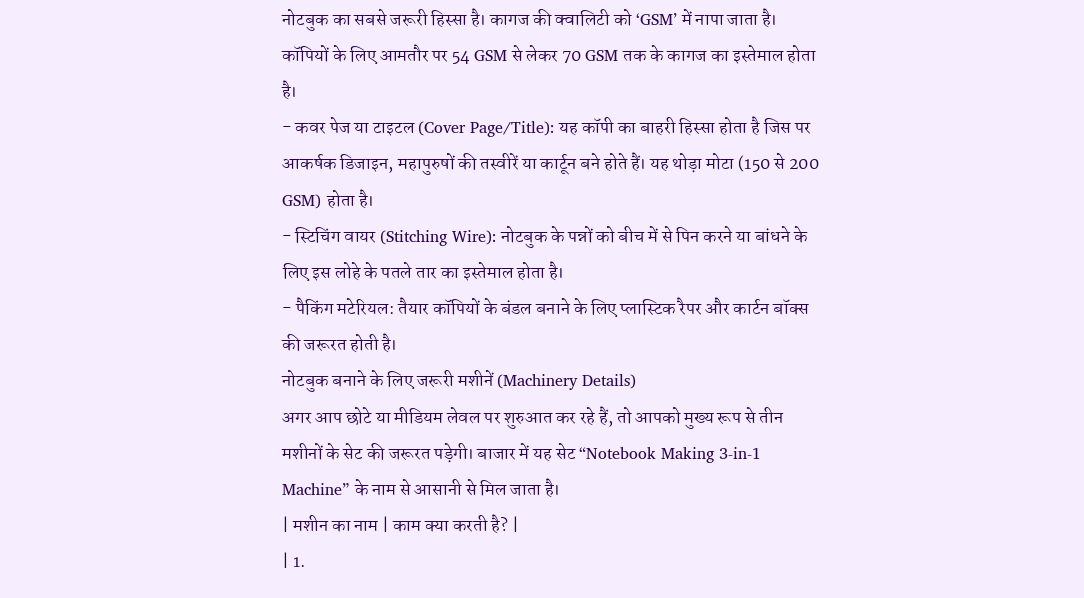नोटबुक का सबसे जरूरी हिस्सा है। कागज की क्वालिटी को ‘GSM’ में नापा जाता है। कॉपियों के लिए आमतौर पर 54 GSM से लेकर 70 GSM तक के कागज का इस्तेमाल होता है।
- कवर पेज या टाइटल (Cover Page/Title): यह कॉपी का बाहरी हिस्सा होता है जिस पर आकर्षक डिजाइन, महापुरुषों की तस्वीरें या कार्टून बने होते हैं। यह थोड़ा मोटा (150 से 200 GSM) होता है।
- स्टिचिंग वायर (Stitching Wire): नोटबुक के पन्नों को बीच में से पिन करने या बांधने के लिए इस लोहे के पतले तार का इस्तेमाल होता है।
- पैकिंग मटेरियल: तैयार कॉपियों के बंडल बनाने के लिए प्लास्टिक रैपर और कार्टन बॉक्स की जरूरत होती है।
नोटबुक बनाने के लिए जरूरी मशीनें (Machinery Details)
अगर आप छोटे या मीडियम लेवल पर शुरुआत कर रहे हैं, तो आपको मुख्य रूप से तीन मशीनों के सेट की जरूरत पड़ेगी। बाजार में यह सेट “Notebook Making 3-in-1 Machine” के नाम से आसानी से मिल जाता है।
| मशीन का नाम | काम क्या करती है? |
| 1.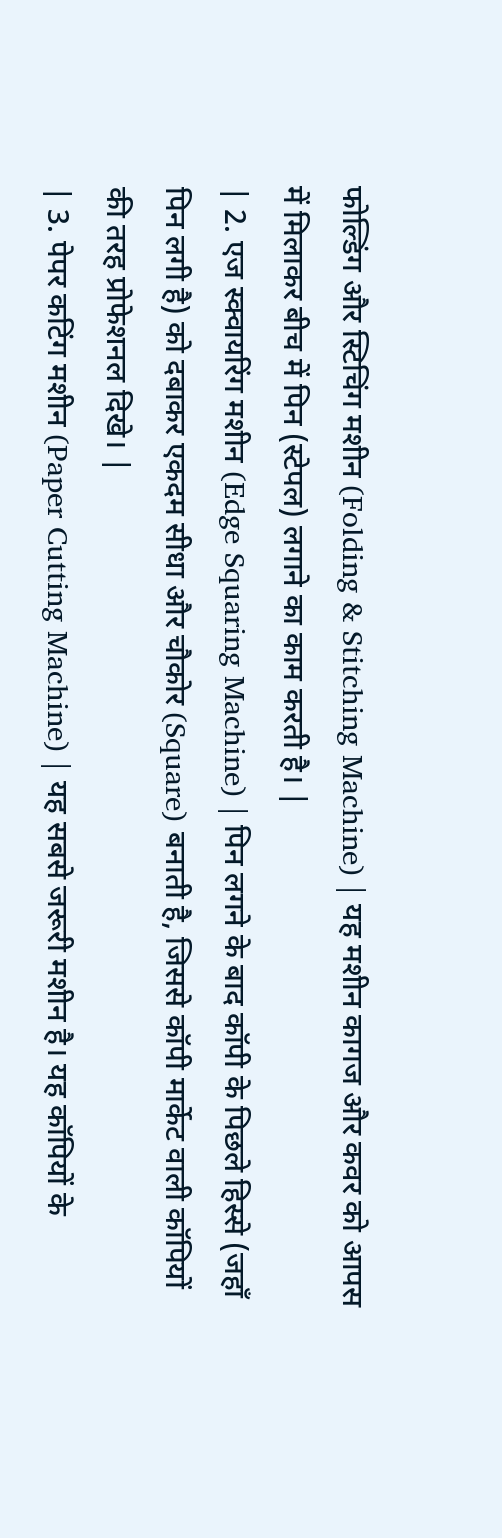फोल्डिंग और स्टिचिंग मशीन (Folding & Stitching Machine) | यह मशीन कागज और कवर को आपस में मिलाकर बीच में पिन (स्टेपल) लगाने का काम करती है। |
| 2. एज स्क्वायरिंग मशीन (Edge Squaring Machine) | पिन लगने के बाद कॉपी के पिछले हिस्से (जहाँ पिन लगी है) को दबाकर एकदम सीधा और चौकोर (Square) बनाती है, जिससे कॉपी मार्केट वाली कॉपियों की तरह प्रोफेशनल दिखे। |
| 3. पेपर कटिंग मशीन (Paper Cutting Machine) | यह सबसे जरूरी मशीन है। यह कॉपियों के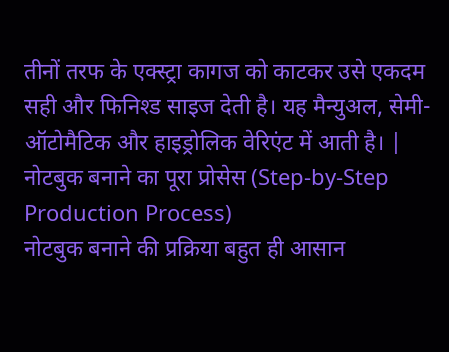तीनों तरफ के एक्स्ट्रा कागज को काटकर उसे एकदम सही और फिनिश्ड साइज देती है। यह मैन्युअल, सेमी-ऑटोमैटिक और हाइड्रोलिक वेरिएंट में आती है। |
नोटबुक बनाने का पूरा प्रोसेस (Step-by-Step Production Process)
नोटबुक बनाने की प्रक्रिया बहुत ही आसान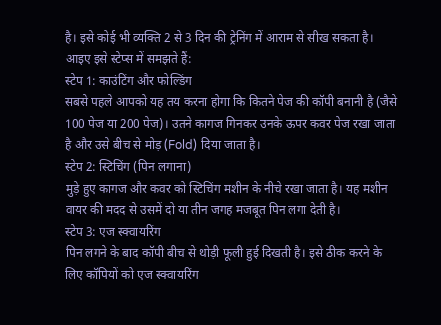है। इसे कोई भी व्यक्ति 2 से 3 दिन की ट्रेनिंग में आराम से सीख सकता है। आइए इसे स्टेप्स में समझते हैं:
स्टेप 1: काउंटिंग और फोल्डिंग
सबसे पहले आपको यह तय करना होगा कि कितने पेज की कॉपी बनानी है (जैसे 100 पेज या 200 पेज)। उतने कागज गिनकर उनके ऊपर कवर पेज रखा जाता है और उसे बीच से मोड़ (Fold) दिया जाता है।
स्टेप 2: स्टिचिंग (पिन लगाना)
मुड़े हुए कागज और कवर को स्टिचिंग मशीन के नीचे रखा जाता है। यह मशीन वायर की मदद से उसमें दो या तीन जगह मजबूत पिन लगा देती है।
स्टेप 3: एज स्क्वायरिंग
पिन लगने के बाद कॉपी बीच से थोड़ी फूली हुई दिखती है। इसे ठीक करने के लिए कॉपियों को एज स्क्वायरिंग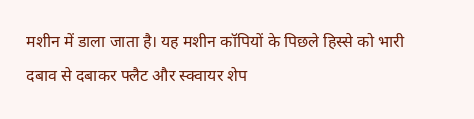मशीन में डाला जाता है। यह मशीन कॉपियों के पिछले हिस्से को भारी दबाव से दबाकर फ्लैट और स्क्वायर शेप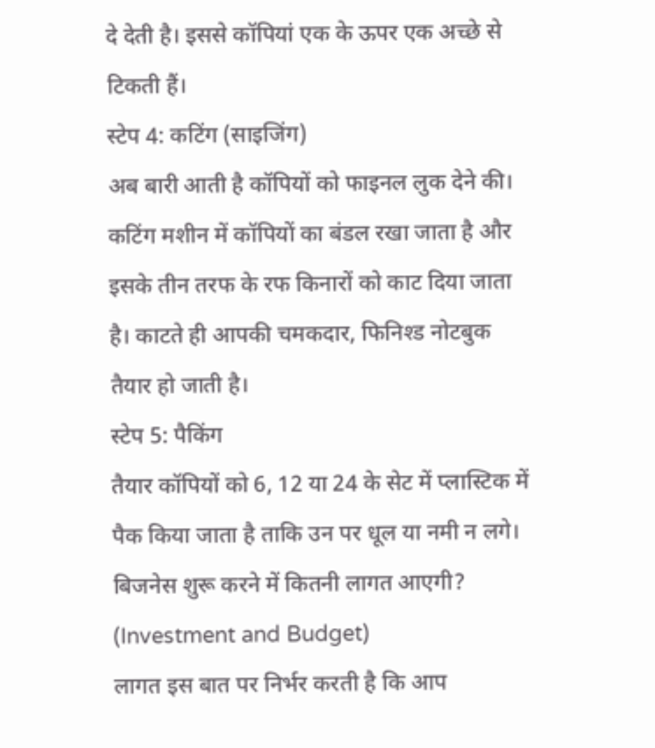दे देती है। इससे कॉपियां एक के ऊपर एक अच्छे से टिकती हैं।
स्टेप 4: कटिंग (साइजिंग)
अब बारी आती है कॉपियों को फाइनल लुक देने की। कटिंग मशीन में कॉपियों का बंडल रखा जाता है और इसके तीन तरफ के रफ किनारों को काट दिया जाता है। काटते ही आपकी चमकदार, फिनिश्ड नोटबुक तैयार हो जाती है।
स्टेप 5: पैकिंग
तैयार कॉपियों को 6, 12 या 24 के सेट में प्लास्टिक में पैक किया जाता है ताकि उन पर धूल या नमी न लगे।
बिजनेस शुरू करने में कितनी लागत आएगी? (Investment and Budget)
लागत इस बात पर निर्भर करती है कि आप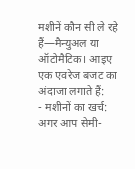मशीनें कौन सी ले रहे हैं—मैन्युअल या ऑटोमैटिक। आइए एक एवरेज बजट का अंदाजा लगाते हैं:
- मशीनों का खर्च: अगर आप सेमी-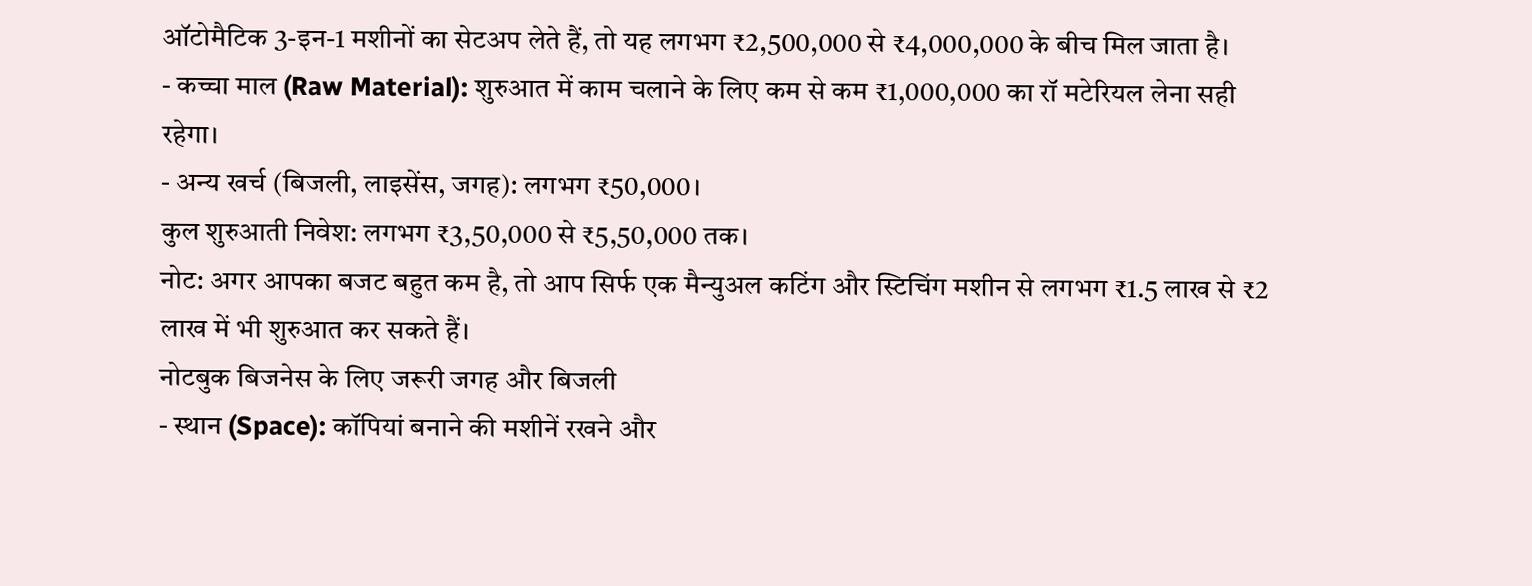ऑटोमैटिक 3-इन-1 मशीनों का सेटअप लेते हैं, तो यह लगभग ₹2,500,000 से ₹4,000,000 के बीच मिल जाता है।
- कच्चा माल (Raw Material): शुरुआत में काम चलाने के लिए कम से कम ₹1,000,000 का रॉ मटेरियल लेना सही रहेगा।
- अन्य खर्च (बिजली, लाइसेंस, जगह): लगभग ₹50,000।
कुल शुरुआती निवेश: लगभग ₹3,50,000 से ₹5,50,000 तक।
नोट: अगर आपका बजट बहुत कम है, तो आप सिर्फ एक मैन्युअल कटिंग और स्टिचिंग मशीन से लगभग ₹1.5 लाख से ₹2 लाख में भी शुरुआत कर सकते हैं।
नोटबुक बिजनेस के लिए जरूरी जगह और बिजली
- स्थान (Space): कॉपियां बनाने की मशीनें रखने और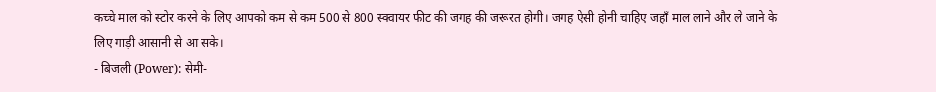कच्चे माल को स्टोर करने के लिए आपको कम से कम 500 से 800 स्क्वायर फीट की जगह की जरूरत होगी। जगह ऐसी होनी चाहिए जहाँ माल लाने और ले जाने के लिए गाड़ी आसानी से आ सके।
- बिजली (Power): सेमी-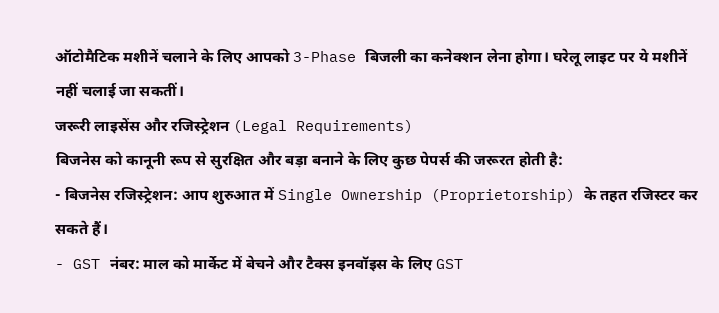ऑटोमैटिक मशीनें चलाने के लिए आपको 3-Phase बिजली का कनेक्शन लेना होगा। घरेलू लाइट पर ये मशीनें नहीं चलाई जा सकतीं।
जरूरी लाइसेंस और रजिस्ट्रेशन (Legal Requirements)
बिजनेस को कानूनी रूप से सुरक्षित और बड़ा बनाने के लिए कुछ पेपर्स की जरूरत होती है:
- बिजनेस रजिस्ट्रेशन: आप शुरुआत में Single Ownership (Proprietorship) के तहत रजिस्टर कर सकते हैं।
- GST नंबर: माल को मार्केट में बेचने और टैक्स इनवॉइस के लिए GST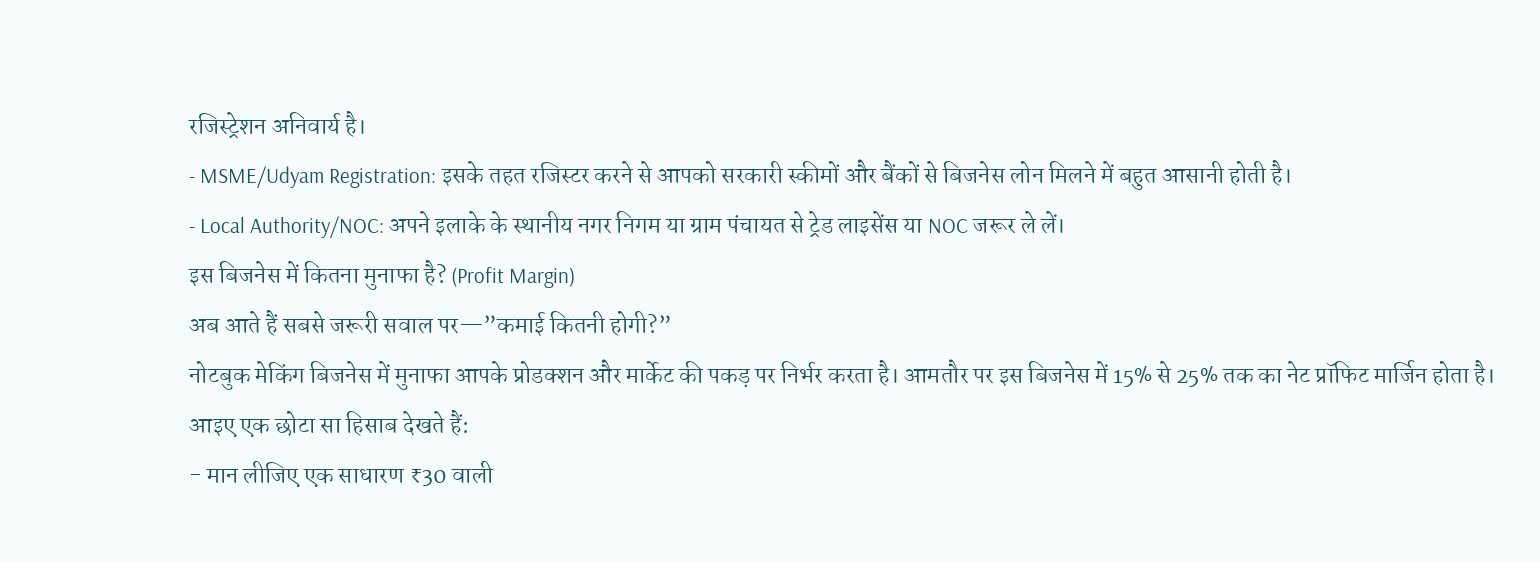रजिस्ट्रेशन अनिवार्य है।
- MSME/Udyam Registration: इसके तहत रजिस्टर करने से आपको सरकारी स्कीमों और बैंकों से बिजनेस लोन मिलने में बहुत आसानी होती है।
- Local Authority/NOC: अपने इलाके के स्थानीय नगर निगम या ग्राम पंचायत से ट्रेड लाइसेंस या NOC जरूर ले लें।
इस बिजनेस में कितना मुनाफा है? (Profit Margin)
अब आते हैं सबसे जरूरी सवाल पर—”कमाई कितनी होगी?”
नोटबुक मेकिंग बिजनेस में मुनाफा आपके प्रोडक्शन और मार्केट की पकड़ पर निर्भर करता है। आमतौर पर इस बिजनेस में 15% से 25% तक का नेट प्रॉफिट मार्जिन होता है।
आइए एक छोटा सा हिसाब देखते हैं:
- मान लीजिए एक साधारण ₹30 वाली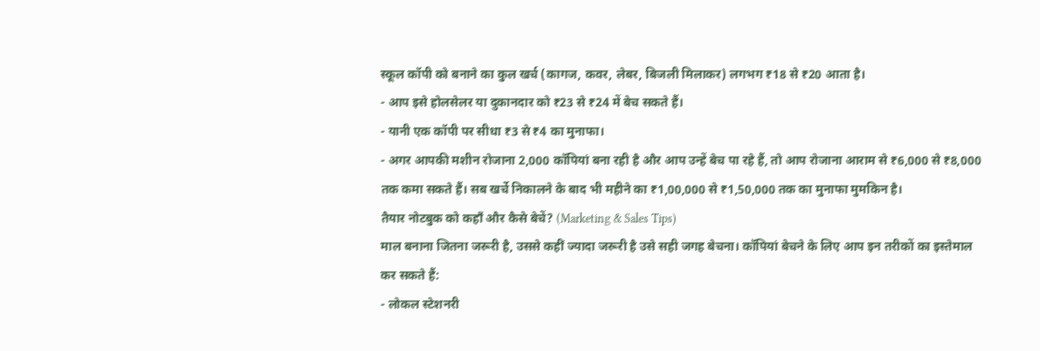स्कूल कॉपी को बनाने का कुल खर्च (कागज, कवर, लेबर, बिजली मिलाकर) लगभग ₹18 से ₹20 आता है।
- आप इसे होलसेलर या दुकानदार को ₹23 से ₹24 में बेच सकते हैं।
- यानी एक कॉपी पर सीधा ₹3 से ₹4 का मुनाफा।
- अगर आपकी मशीन रोजाना 2,000 कॉपियां बना रही है और आप उन्हें बेच पा रहे हैं, तो आप रोजाना आराम से ₹6,000 से ₹8,000 तक कमा सकते हैं। सब खर्चे निकालने के बाद भी महीने का ₹1,00,000 से ₹1,50,000 तक का मुनाफा मुमकिन है।
तैयार नोटबुक को कहाँ और कैसे बेचें? (Marketing & Sales Tips)
माल बनाना जितना जरूरी है, उससे कहीं ज्यादा जरूरी है उसे सही जगह बेचना। कॉपियां बेचने के लिए आप इन तरीकों का इस्तेमाल कर सकते हैं:
- लोकल स्टेशनरी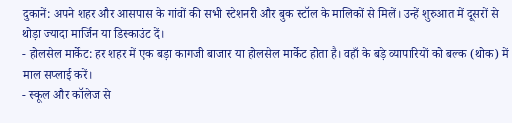दुकानें: अपने शहर और आसपास के गांवों की सभी स्टेशनरी और बुक स्टॉल के मालिकों से मिलें। उन्हें शुरुआत में दूसरों से थोड़ा ज्यादा मार्जिन या डिस्काउंट दें।
- होलसेल मार्केट: हर शहर में एक बड़ा कागजी बाजार या होलसेल मार्केट होता है। वहाँ के बड़े व्यापारियों को बल्क (थोक) में माल सप्लाई करें।
- स्कूल और कॉलेज से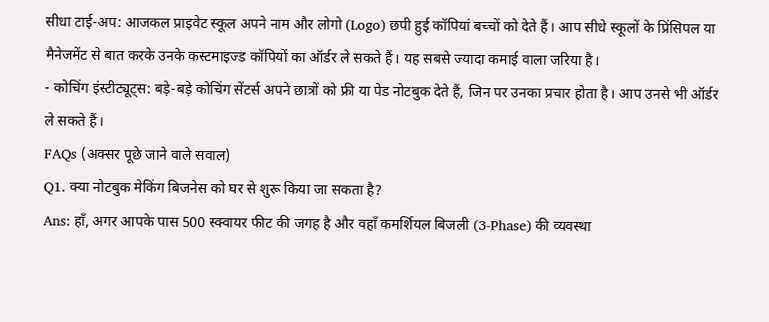सीधा टाई-अप: आजकल प्राइवेट स्कूल अपने नाम और लोगो (Logo) छपी हुई कॉपियां बच्चों को देते हैं। आप सीधे स्कूलों के प्रिंसिपल या मैनेजमेंट से बात करके उनके कस्टमाइज्ड कॉपियों का ऑर्डर ले सकते हैं। यह सबसे ज्यादा कमाई वाला जरिया है।
- कोचिंग इंस्टीट्यूट्स: बड़े-बड़े कोचिंग सेंटर्स अपने छात्रों को फ्री या पेड नोटबुक देते हैं, जिन पर उनका प्रचार होता है। आप उनसे भी ऑर्डर ले सकते हैं।
FAQs (अक्सर पूछे जाने वाले सवाल)
Q1. क्या नोटबुक मेकिंग बिजनेस को घर से शुरू किया जा सकता है?
Ans: हाँ, अगर आपके पास 500 स्क्वायर फीट की जगह है और वहाँ कमर्शियल बिजली (3-Phase) की व्यवस्था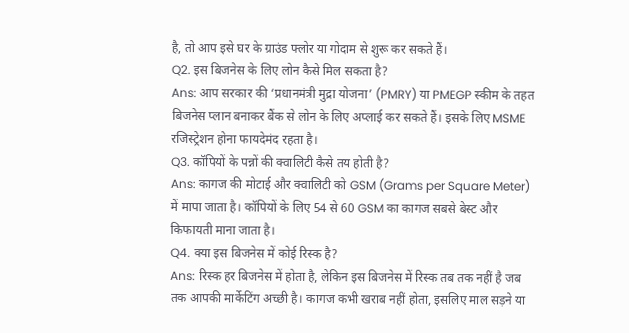है, तो आप इसे घर के ग्राउंड फ्लोर या गोदाम से शुरू कर सकते हैं।
Q2. इस बिजनेस के लिए लोन कैसे मिल सकता है?
Ans: आप सरकार की ‘प्रधानमंत्री मुद्रा योजना’ (PMRY) या PMEGP स्कीम के तहत बिजनेस प्लान बनाकर बैंक से लोन के लिए अप्लाई कर सकते हैं। इसके लिए MSME रजिस्ट्रेशन होना फायदेमंद रहता है।
Q3. कॉपियों के पन्नों की क्वालिटी कैसे तय होती है?
Ans: कागज की मोटाई और क्वालिटी को GSM (Grams per Square Meter) में मापा जाता है। कॉपियों के लिए 54 से 60 GSM का कागज सबसे बेस्ट और किफायती माना जाता है।
Q4. क्या इस बिजनेस में कोई रिस्क है?
Ans: रिस्क हर बिजनेस में होता है, लेकिन इस बिजनेस में रिस्क तब तक नहीं है जब तक आपकी मार्केटिंग अच्छी है। कागज कभी खराब नहीं होता, इसलिए माल सड़ने या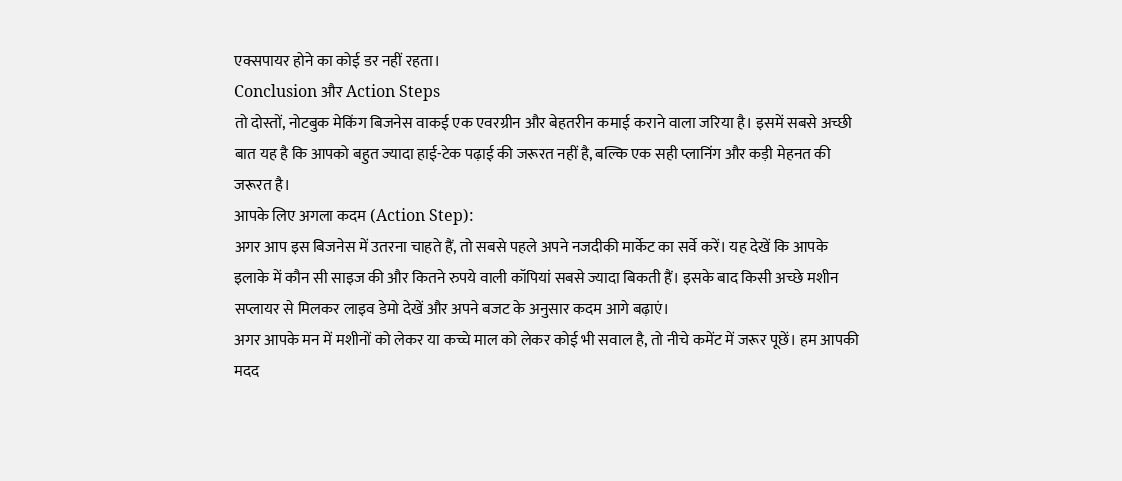एक्सपायर होने का कोई डर नहीं रहता।
Conclusion और Action Steps
तो दोस्तों, नोटबुक मेकिंग बिजनेस वाकई एक एवरग्रीन और बेहतरीन कमाई कराने वाला जरिया है। इसमें सबसे अच्छी बात यह है कि आपको बहुत ज्यादा हाई-टेक पढ़ाई की जरूरत नहीं है, बल्कि एक सही प्लानिंग और कड़ी मेहनत की जरूरत है।
आपके लिए अगला कदम (Action Step):
अगर आप इस बिजनेस में उतरना चाहते हैं, तो सबसे पहले अपने नजदीकी मार्केट का सर्वे करें। यह देखें कि आपके इलाके में कौन सी साइज की और कितने रुपये वाली कॉपियां सबसे ज्यादा बिकती हैं। इसके बाद किसी अच्छे मशीन सप्लायर से मिलकर लाइव डेमो देखें और अपने बजट के अनुसार कदम आगे बढ़ाएं।
अगर आपके मन में मशीनों को लेकर या कच्चे माल को लेकर कोई भी सवाल है, तो नीचे कमेंट में जरूर पूछें। हम आपकी मदद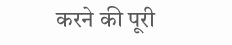करने की पूरी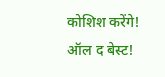कोशिश करेंगे! ऑल द बेस्ट!